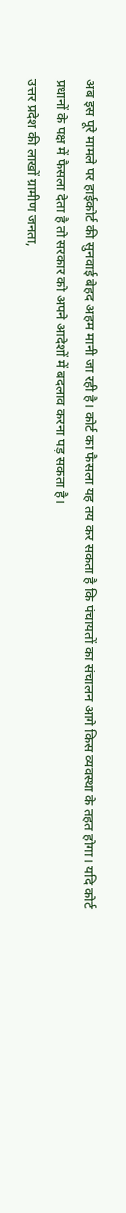अब इस पूरे मामले पर हाईकोर्ट की सुनवाई बेहद अहम मानी जा रही है। कोर्ट का फैसला यह तय कर सकता है कि पंचायतों का संचालन आगे किस व्यवस्था के तहत होगा। यदि कोर्ट प्रधानों के पक्ष में फैसला देता है तो सरकार को अपने आदेशों में बदलाव करना पड़ सकता है।
उत्तर प्रदेश की लाखों ग्रामीण जनता,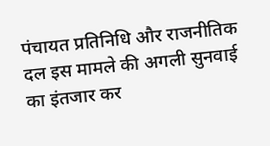पंचायत प्रतिनिधि और राजनीतिक दल इस मामले की अगली सुनवाई का इंतजार कर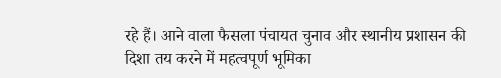रहे हैं। आने वाला फैसला पंचायत चुनाव और स्थानीय प्रशासन की दिशा तय करने में महत्वपूर्ण भूमिका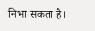निभा सकता है।